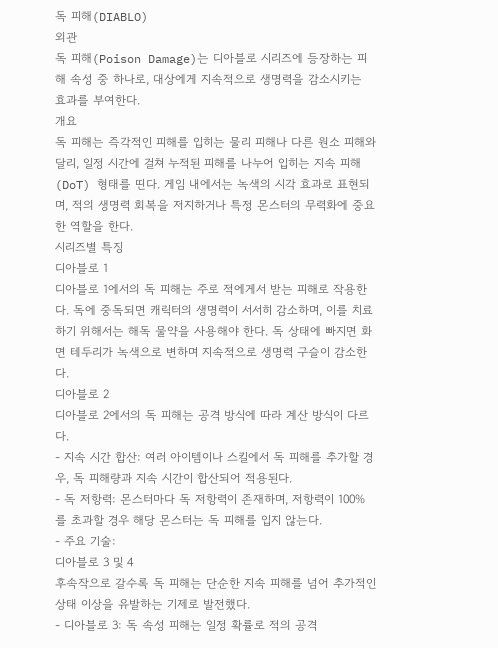독 피해(DIABLO)
외관
독 피해(Poison Damage)는 디아블로 시리즈에 등장하는 피해 속성 중 하나로, 대상에게 지속적으로 생명력을 감소시키는 효과를 부여한다.
개요
독 피해는 즉각적인 피해를 입히는 물리 피해나 다른 원소 피해와 달리, 일정 시간에 걸쳐 누적된 피해를 나누어 입히는 지속 피해(DoT) 형태를 띤다. 게임 내에서는 녹색의 시각 효과로 표현되며, 적의 생명력 회복을 저지하거나 특정 몬스터의 무력화에 중요한 역할을 한다.
시리즈별 특징
디아블로 1
디아블로 1에서의 독 피해는 주로 적에게서 받는 피해로 작용한다. 독에 중독되면 캐릭터의 생명력이 서서히 감소하며, 이를 치료하기 위해서는 해독 물약을 사용해야 한다. 독 상태에 빠지면 화면 테두리가 녹색으로 변하며 지속적으로 생명력 구슬이 감소한다.
디아블로 2
디아블로 2에서의 독 피해는 공격 방식에 따라 계산 방식이 다르다.
- 지속 시간 합산: 여러 아이템이나 스킬에서 독 피해를 추가할 경우, 독 피해량과 지속 시간이 합산되어 적용된다.
- 독 저항력: 몬스터마다 독 저항력이 존재하며, 저항력이 100%를 초과할 경우 해당 몬스터는 독 피해를 입지 않는다.
- 주요 기술:
디아블로 3 및 4
후속작으로 갈수록 독 피해는 단순한 지속 피해를 넘어 추가적인 상태 이상을 유발하는 기제로 발전했다.
- 디아블로 3: 독 속성 피해는 일정 확률로 적의 공격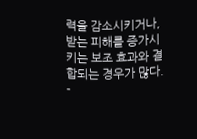력을 감소시키거나, 받는 피해를 증가시키는 보조 효과와 결합되는 경우가 많다.
-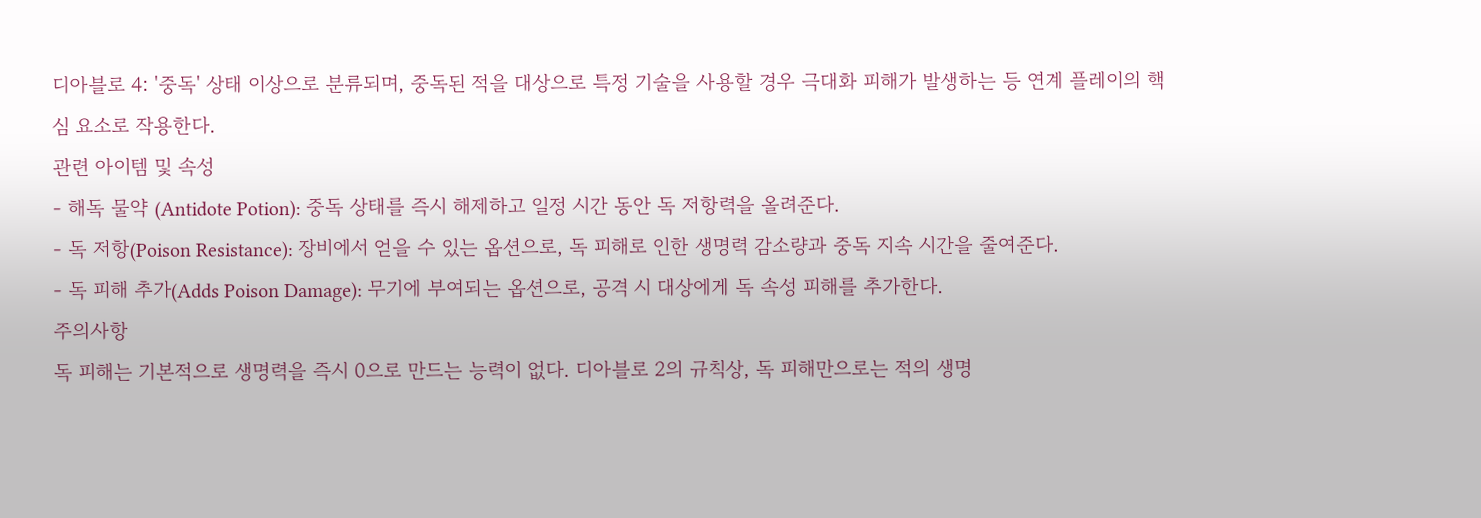디아블로 4: '중독' 상태 이상으로 분류되며, 중독된 적을 대상으로 특정 기술을 사용할 경우 극대화 피해가 발생하는 등 연계 플레이의 핵심 요소로 작용한다.
관련 아이템 및 속성
- 해독 물약 (Antidote Potion): 중독 상태를 즉시 해제하고 일정 시간 동안 독 저항력을 올려준다.
- 독 저항(Poison Resistance): 장비에서 얻을 수 있는 옵션으로, 독 피해로 인한 생명력 감소량과 중독 지속 시간을 줄여준다.
- 독 피해 추가(Adds Poison Damage): 무기에 부여되는 옵션으로, 공격 시 대상에게 독 속성 피해를 추가한다.
주의사항
독 피해는 기본적으로 생명력을 즉시 0으로 만드는 능력이 없다. 디아블로 2의 규칙상, 독 피해만으로는 적의 생명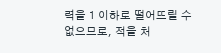력을 1 이하로 떨어뜨릴 수 없으므로, 적을 처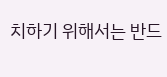치하기 위해서는 반드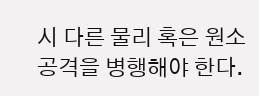시 다른 물리 혹은 원소 공격을 병행해야 한다.